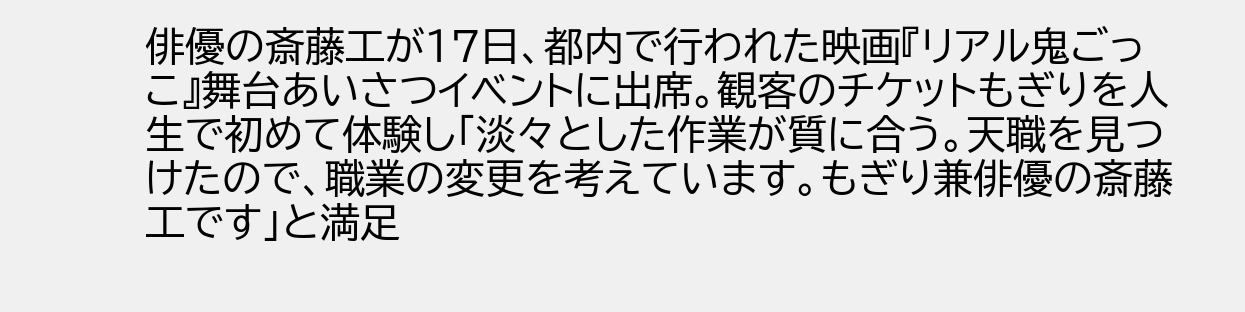俳優の斎藤工が17日、都内で行われた映画『リアル鬼ごっこ』舞台あいさつイベントに出席。観客のチケットもぎりを人生で初めて体験し「淡々とした作業が質に合う。天職を見つけたので、職業の変更を考えています。もぎり兼俳優の斎藤工です」と満足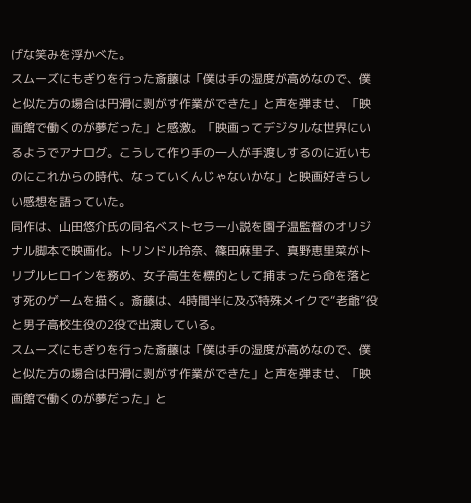げな笑みを浮かべた。
スムーズにもぎりを行った斎藤は「僕は手の湿度が高めなので、僕と似た方の場合は円滑に剥がす作業ができた」と声を弾ませ、「映画館で働くのが夢だった」と感激。「映画ってデジタルな世界にいるようでアナログ。こうして作り手の一人が手渡しするのに近いものにこれからの時代、なっていくんじゃないかな」と映画好きらしい感想を語っていた。
同作は、山田悠介氏の同名ベストセラー小説を園子温監督のオリジナル脚本で映画化。トリンドル玲奈、篠田麻里子、真野恵里菜がトリプルヒロインを務め、女子高生を標的として捕まったら命を落とす死のゲームを描く。斎藤は、4時間半に及ぶ特殊メイクで“老爺”役と男子高校生役の2役で出演している。
スムーズにもぎりを行った斎藤は「僕は手の湿度が高めなので、僕と似た方の場合は円滑に剥がす作業ができた」と声を弾ませ、「映画館で働くのが夢だった」と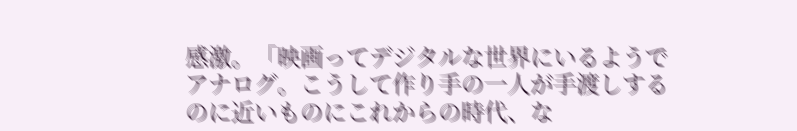感激。「映画ってデジタルな世界にいるようでアナログ。こうして作り手の一人が手渡しするのに近いものにこれからの時代、な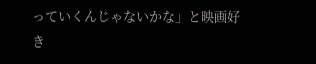っていくんじゃないかな」と映画好き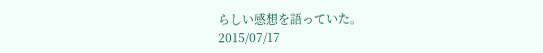らしい感想を語っていた。
2015/07/17